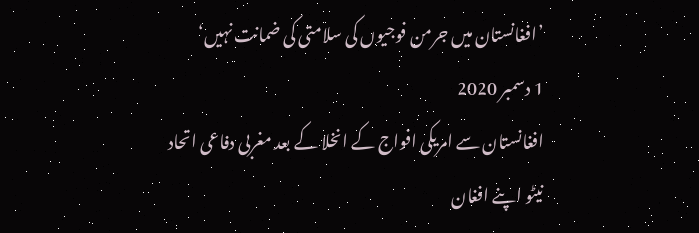’افغانستان میں جرمن فوجیوں کی سلامتی کی ضمانت نہیں‘
1 دسمبر 2020
افغانستان سے امریکی افواج کے انخلا کے بعد مغربی دفاعی اتحاد نیٹو اپنے افغان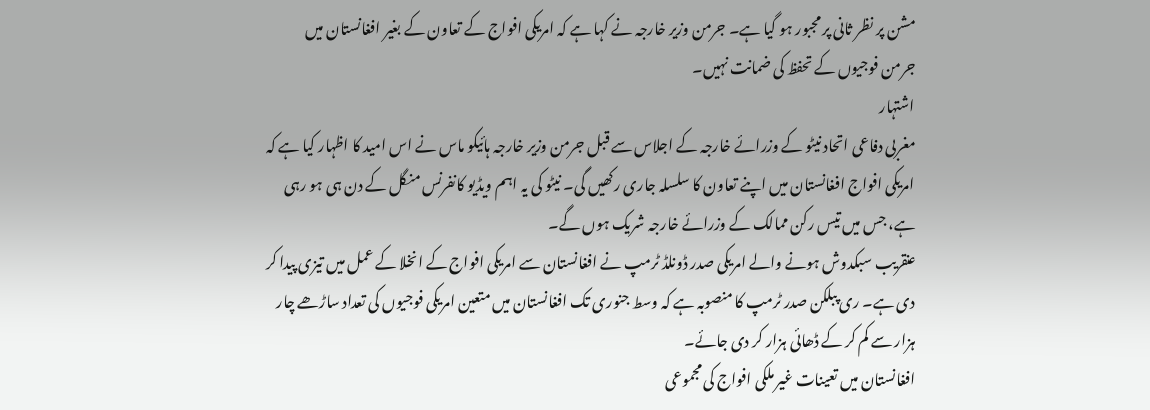مشن پر نظر ثانی پر مجبور ہو گیا ہے۔ جرمن وزیر خارجہ نے کہا ہے کہ امریکی افواج کے تعاون کے بغیر افغانستان میں جرمن فوجیوں کے تحفظ کی ضمانت نہیں۔
اشتہار
مغربی دفاعی اتحاد نیٹو کے وزرائے خارجہ کے اجلاس سے قبل جرمن وزیر خارجہ ہائیکو ماس نے اس امید کا اظہار کیا ہے کہ امریکی افواج افغانستان میں اپنے تعاون کا سلسلہ جاری رکھیں گی۔ نیٹو کی یہ اہم ویڈیو کانفرنس منگل کے دن ہی ہو رہی ہے، جس میں تیس رکن ممالک کے وزرائے خارجہ شریک ہوں گے۔
عنقریب سبکدوش ہونے والے امریکی صدر ڈونلڈ ٹرمپ نے افغانستان سے امریکی افواج کے انخلا کے عمل میں تیزی پیدا کر دی ہے۔ ری پبلکن صدر ٹرمپ کا منصوبہ ہے کہ وسط جنوری تک افغانستان میں متعین امریکی فوجیوں کی تعداد ساڑھے چار ہزار سے کم کر کے ڈھائی ہزار کر دی جائے۔
افغانستان میں تعینات غیر ملکی افواج کی مجموعی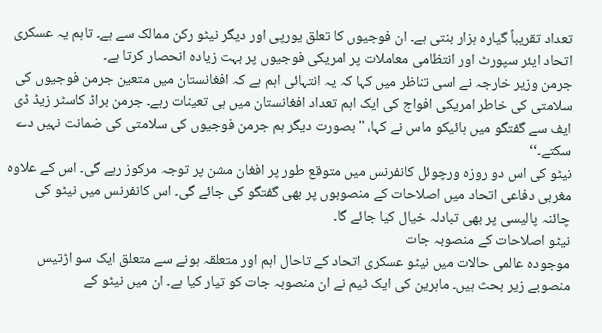تعداد تقریباً گیارہ ہزار بنتی ہے۔ ان فوجیوں کا تعلق یورپی اور دیگر نیٹو رکن ممالک سے ہے۔ تاہم یہ عسکری اتحاد ایئر سپورٹ اور انتظامی معاملات پر امریکی فوجیوں پر بہت زیادہ انحصار کرتا ہے۔
جرمن وزیر خارجہ نے اسی تناظر میں کہا کہ یہ انتہائی اہم ہے کہ افغانستان میں متعین جرمن فوجیوں کی سلامتی کی خاطر امریکی افواج کی ایک اہم تعداد افغانستان میں ہی تعینات رہے۔ جرمن براڈ کاسٹر زیڈ ڈی ایف سے گفتگو میں ہائیکو ماس نے کہا، ''بصورت دیگر ہم جرمن فوجیوں کی سلامتی کی ضمانت نہیں دے سکتے۔‘‘
نیٹو کی اس دو روزہ ورچوئل کانفرنس میں متوقع طور پر افغان مشن پر توجہ مرکوز رہے گی۔ اس کے علاوہ مغربی دفاعی اتحاد میں اصلاحات کے منصوبوں پر بھی گفتگو کی جائے گی۔ اس کانفرنس میں نیٹو کی چائنہ پالیسی پر بھی تبادلہ خیال کیا جائے گا۔
نیٹو اصلاحات کے منصوبہ جات
موجودہ عالمی حالات میں نیٹو عسکری اتحاد کے تاحال اہم اور متعلقہ ہونے سے متعلق ایک سو اڑتیس منصوبے زیر بحث ہیں۔ ماہرین کی ایک ٹیم نے ان منصوبہ جات کو تیار کیا ہے۔ ان میں نیٹو کے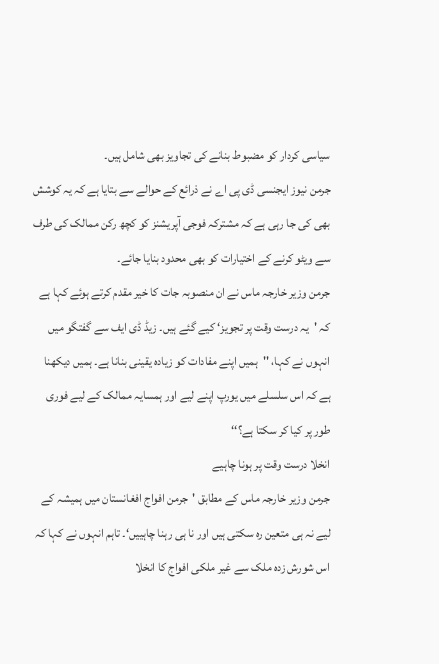سیاسی کردار کو مضبوط بنانے کی تجاویز بھی شامل ہیں۔
جرمن نیوز ایجنسی ڈی پی اے نے ذرائع کے حوالے سے بتایا ہے کہ یہ کوشش بھی کی جا رہی ہے کہ مشترکہ فوجی آپریشنز کو کچھ رکن ممالک کی طرف سے ویٹو کرنے کے اختیارات کو بھی محدود بنایا جائے۔
جرمن وزیر خارجہ ماس نے ان منصوبہ جات کا خیر مقدم کرتے ہوئے کہا ہے کہ 'یہ درست وقت پر تجویز‘ کیے گئے ہیں۔ زیڈ ڈی ایف سے گفتگو میں انہوں نے کہا، ''ہمیں اپنے مفادات کو زیادہ یقینی بنانا ہے۔ ہمیں دیکھنا ہے کہ اس سلسلے میں یورپ اپنے لیے اور ہمسایہ ممالک کے لیے فوری طور پر کیا کر سکتا ہے؟‘‘
انخلا درست وقت پر ہونا چاہیے
جرمن وزیر خارجہ ماس کے مطابق 'جرمن افواج افغانستان میں ہمیشہ کے لیے نہ ہی متعین رہ سکتی ہیں اور نا ہی رہنا چاہییں‘۔ تاہم انہوں نے کہا کہ اس شورش زدہ ملک سے غیر ملکی افواج کا انخلا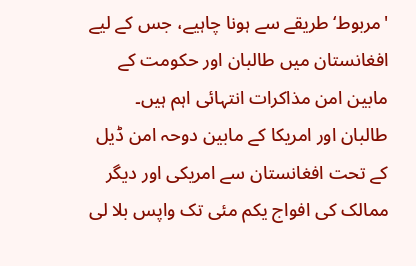'مربوط‘ طریقے سے ہونا چاہیے، جس کے لیے افغانستان میں طالبان اور حکومت کے مابین امن مذاکرات انتہائی اہم ہیں۔
طالبان اور امریکا کے مابین دوحہ امن ڈیل کے تحت افغانستان سے امریکی اور دیگر ممالک کی افواج یکم مئی تک واپس بلا لی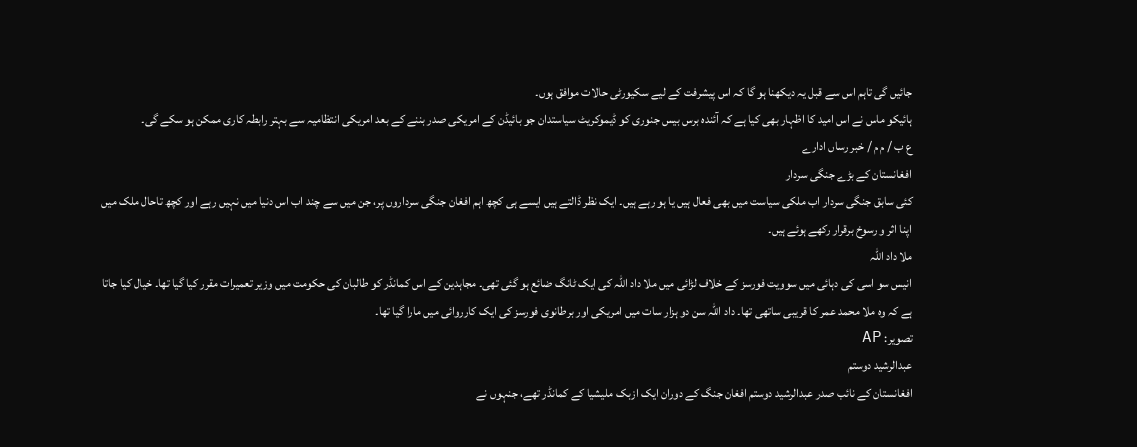جائیں گی تاہم اس سے قبل یہ دیکھنا ہو گا کہ اس پیشرفت کے لیے سکیورٹی حالات موافق ہوں۔
ہائیکو ماس نے اس امید کا اظہار بھی کیا ہے کہ آئندہ برس بیس جنوری کو ڈیموکریٹ سیاستدان جو بائیڈن کے امریکی صدر بننے کے بعد امریکی انتظامیہ سے بہتر رابطہ کاری ممکن ہو سکے گی۔
ع ب / م م / خبر رساں ادارے
افغانستان کے بڑے جنگی سردار
کئی سابق جنگی سردار اب ملکی سیاست میں بھی فعال ہیں یا ہو رہے ہیں۔ ایک نظر ڈالتے ہیں ایسے ہی کچھ اہم افغان جنگی سرداروں پر، جن میں سے چند اب اس دنیا میں نہیں رہے اور کچھ تاحال ملک میں اپنا اثر و رسوخ برقرار رکھے ہوئے ہیں۔
ملا داد اللہ
انیس سو اسی کی دہائی میں سوویت فورسز کے خلاف لڑائی میں ملا داد اللہ کی ایک ٹانگ ضائع ہو گئی تھی۔ مجاہدین کے اس کمانڈر کو طالبان کی حکومت میں وزیر تعمیرات مقرر کیا گیا تھا۔ خیال کیا جاتا ہے کہ وہ ملا محمد عمر کا قریبی ساتھی تھا۔ داد اللہ سن دو ہزار سات میں امریکی اور برطانوی فورسز کی ایک کارروائی میں مارا گیا تھا۔
تصویر: AP
عبدالرشید دوستم
افغانستان کے نائب صدر عبدالرشید دوستم افغان جنگ کے دوران ایک ازبک ملیشیا کے کمانڈر تھے، جنہوں نے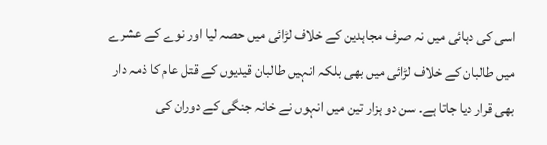اسی کی دہائی میں نہ صرف مجاہدین کے خلاف لڑائی میں حصہ لیا اور نوے کے عشرے میں طالبان کے خلاف لڑائی میں بھی بلکہ انہیں طالبان قیدیوں کے قتل عام کا ذمہ دار بھی قرار دیا جاتا ہے۔ سن دو ہزار تین میں انہوں نے خانہ جنگی کے دوران کی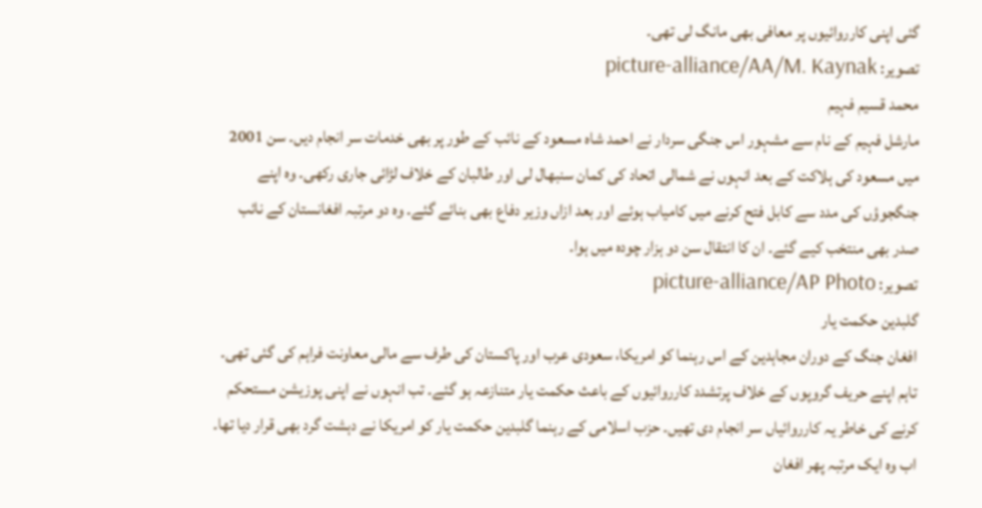گئی اپنی کارروائیوں پر معافی بھی مانگ لی تھی۔
تصویر: picture-alliance/AA/M. Kaynak
محمد قسيم فہیم
مارشل فہیم کے نام سے مشہور اس جنگی سردار نے احمد شاہ مسعود کے نائب کے طور پر بھی خدمات سر انجام دیں۔ سن 2001 میں مسعود کی ہلاکت کے بعد انہوں نے شمالی اتحاد کی کمان سنبھال لی اور طالبان کے خلاف لڑائی جاری رکھی۔ وہ اپنے جنگجوؤں کی مدد سے کابل فتح کرنے میں کامیاب ہوئے اور بعد ازاں وزیر دفاع بھی بنائے گئے۔ وہ دو مرتبہ افغانستان کے نائب صدر بھی منتخب کیے گئے۔ ان کا انتقال سن دو ہزار چودہ میں ہوا۔
تصویر: picture-alliance/AP Photo
گلبدین حکمت یار
افغان جنگ کے دوران مجاہدین کے اس رہنما کو امریکا، سعودی عرب اور پاکستان کی طرف سے مالی معاونت فراہم کی گئی تھی۔ تاہم اپنے حریف گروپوں کے خلاف پرتشدد کارروائیوں کے باعث حکمت یار متنازعہ ہو گئے۔ تب انہوں نے اپنی پوزیشن مستحکم کرنے کی خاطر یہ کارروائیاں سر انجام دی تھیں۔ حزب اسلامی کے رہنما گلبدین حکمت یار کو امریکا نے دہشت گرد بھی قرار دیا تھا۔ اب وہ ایک مرتبہ پھر افغان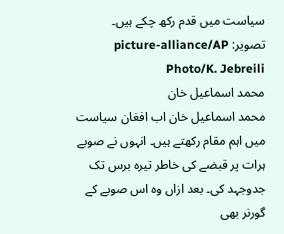سیاست میں قدم رکھ چکے ہیں۔
تصویر: picture-alliance/AP Photo/K. Jebreili
محمد اسماعیل خان
محمد اسماعیل خان اب افغان سیاست میں اہم مقام رکھتے ہیں۔ انہوں نے صوبے ہرات پر قبضے کی خاطر تیرہ برس تک جدوجہد کی۔ بعد ازاں وہ اس صوبے کے گورنر بھی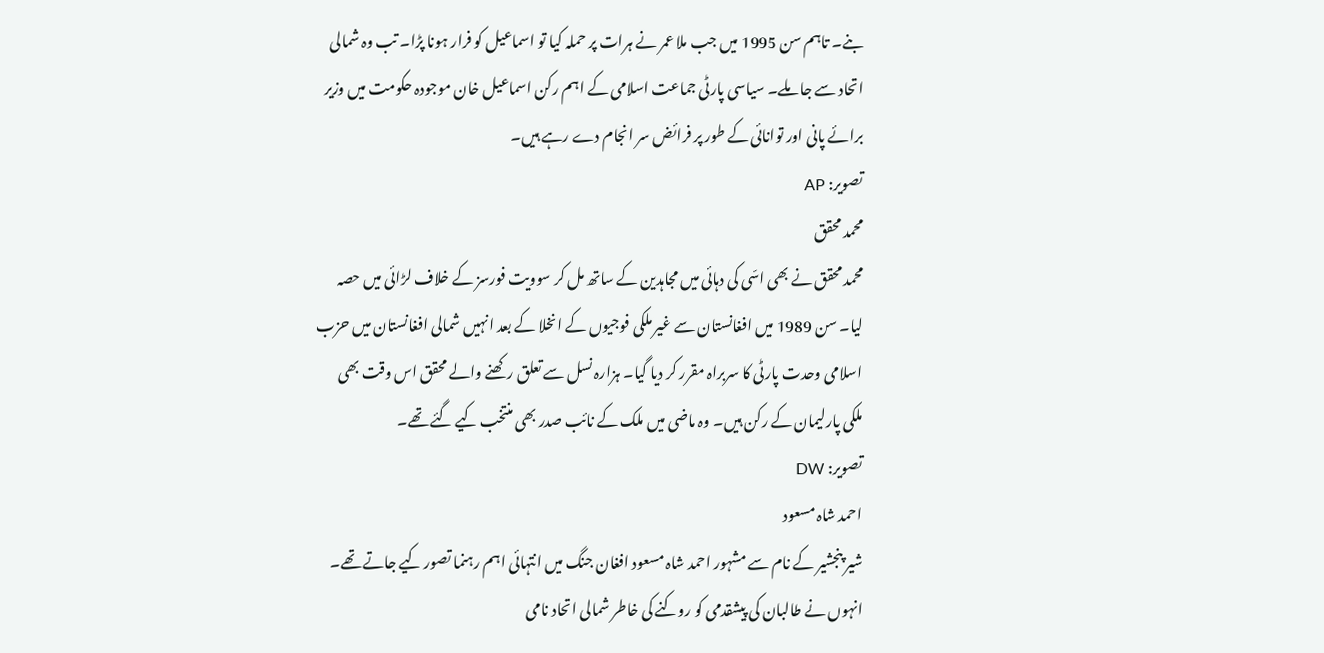بنے۔ تاہم سن 1995 میں جب ملا عمر نے ہرات پر حملہ کیا تو اسماعیل کو فرار ہونا پڑا۔ تب وہ شمالی اتحاد سے جا ملے۔ سیاسی پارٹی جماعت اسلامی کے اہم رکن اسماعیل خان موجودہ حکومت میں وزیر برائے پانی اور توانائی کے طور پر فرائض سر انجام دے رہے ہیں۔
تصویر: AP
محمد محقق
محمد محقق نے بھی اسّی کی دہائی میں مجاہدین کے ساتھ مل کر سوویت فورسز کے خلاف لڑائی میں حصہ لیا۔ سن 1989 میں افغانستان سے غیر ملکی فوجیوں کے انخلا کے بعد انہیں شمالی افغانستان میں حزب اسلامی وحدت پارٹی کا سربراہ مقرر کر دیا گیا۔ ہزارہ نسل سے تعلق رکھنے والے محقق اس وقت بھی ملکی پارلیمان کے رکن ہیں۔ وہ ماضی میں ملک کے نائب صدر بھی منتخب کیے گئے تھے۔
تصویر: DW
احمد شاہ مسعود
شیر پنجشیر کے نام سے مشہور احمد شاہ مسعود افغان جنگ میں انتہائی اہم رہنما تصور کیے جاتے تھے۔ انہوں نے طالبان کی پیشقدمی کو روکنے کی خاطر شمالی اتحاد نامی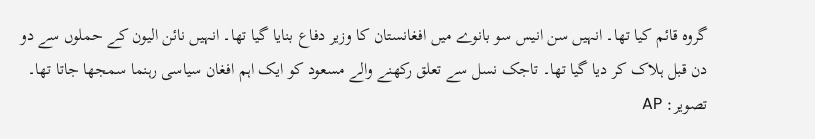گروہ قائم کیا تھا۔ انہیں سن انیس سو بانوے میں افغانستان کا وزیر دفاع بنایا گیا تھا۔ انہیں نائن الیون کے حملوں سے دو دن قبل ہلاک کر دیا گیا تھا۔ تاجک نسل سے تعلق رکھنے والے مسعود کو ایک اہم افغان سیاسی رہنما سمجھا جاتا تھا۔
تصویر: AP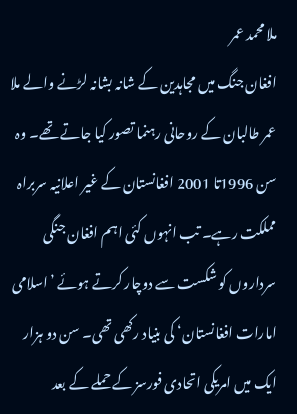ملا محمد عمر
افغان جنگ میں مجاہدین کے شانہ بشانہ لڑنے والے ملا عمر طالبان کے روحانی رہنما تصور کیا جاتے تھے۔ وہ سن 1996تا 2001 افغانستان کے غیر اعلانیہ سربراہ مملکت رہے۔ تب انہوں کئی اہم افغان جنگی سرداروں کو شکست سے دوچار کرتے ہوئے ’اسلامی امارات افغانستان‘ کی بنیاد رکھی تھی۔ سن دو ہزار ایک میں امریکی اتحادی فورسز کے حملے کے بعد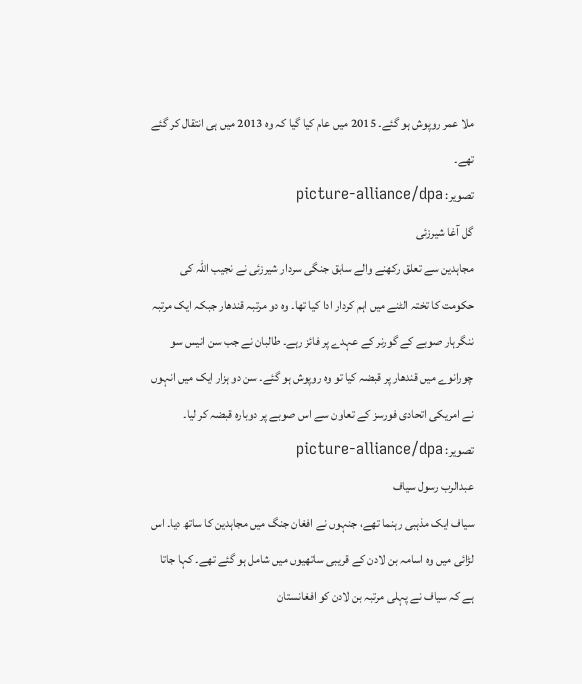ملا عمر روپوش ہو گئے۔ 2015 میں عام کیا گیا کہ وہ 2013 میں ہی انتقال کر گئے تھے۔
تصویر: picture-alliance/dpa
گل آغا شیرزئی
مجاہدین سے تعلق رکھنے والے سابق جنگی سردار شیرزئی نے نجیب اللہ کی حکومت کا تختہ الٹنے میں اہم کردار ادا کیا تھا۔ وہ دو مرتبہ قندھار جبکہ ایک مرتبہ ننگرہار صوبے کے گورنر کے عہدے پر فائز رہے۔ طالبان نے جب سن انیس سو چورانوے میں قندھار پر قبضہ کیا تو وہ روپوش ہو گئے۔ سن دو ہزار ایک میں انہوں نے امریکی اتحادی فورسز کے تعاون سے اس صوبے پر دوبارہ قبضہ کر لیا۔
تصویر: picture-alliance/dpa
عبدالرب رسول سیاف
سیاف ایک مذہبی رہنما تھے، جنہوں نے افغان جنگ میں مجاہدین کا ساتھ دیا۔ اس لڑائی میں وہ اسامہ بن لادن کے قریبی ساتھیوں میں شامل ہو گئے تھے۔ کہا جاتا ہے کہ سیاف نے پہلی مرتبہ بن لادن کو افغانستان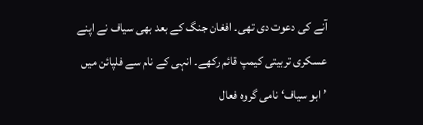آنے کی دعوت دی تھی۔ افغان جنگ کے بعد بھی سیاف نے اپنے عسکری تربیتی کیمپ قائم رکھے۔ انہی کے نام سے فلپائن میں ’ابو سیاف‘ نامی گروہ فعال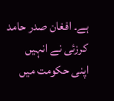ہے۔ افغان صدر حامد کرزئی نے انہیں اپنی حکومت میں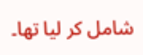شامل کر لیا تھا۔